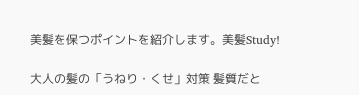美髪を保つポイントを紹介します。美髪Study!

大人の髪の「うねり・くせ」対策 髪質だと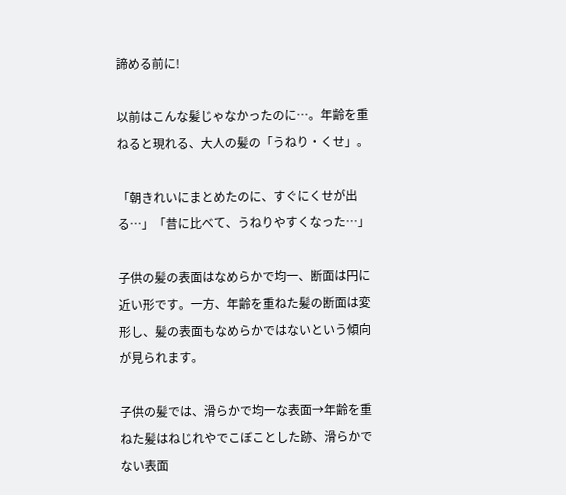諦める前に!

以前はこんな髪じゃなかったのに…。年齢を重ねると現れる、大人の髪の「うねり・くせ」。

「朝きれいにまとめたのに、すぐにくせが出る…」「昔に比べて、うねりやすくなった…」

子供の髪の表面はなめらかで均一、断面は円に近い形です。一方、年齢を重ねた髪の断面は変形し、髪の表面もなめらかではないという傾向が見られます。

子供の髪では、滑らかで均一な表面→年齢を重ねた髪はねじれやでこぼことした跡、滑らかでない表面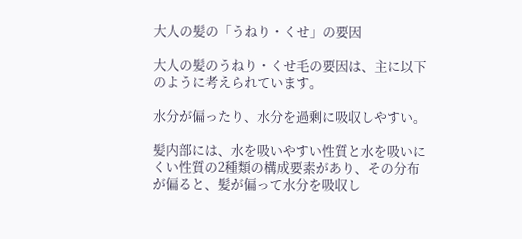大人の髪の「うねり・くせ」の要因

大人の髪のうねり・くせ毛の要因は、主に以下のように考えられています。

水分が偏ったり、水分を過剰に吸収しやすい。

髪内部には、水を吸いやすい性質と水を吸いにくい性質の2種類の構成要素があり、その分布が偏ると、髪が偏って水分を吸収し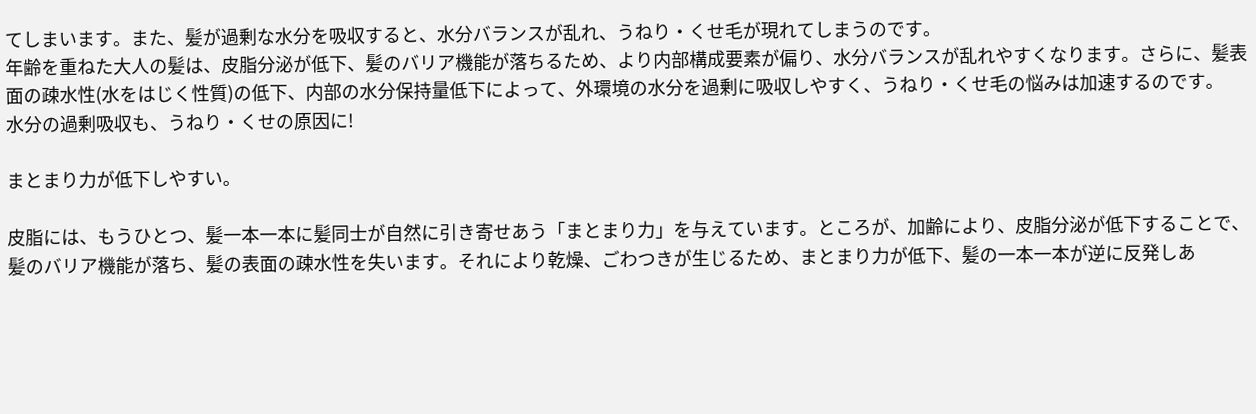てしまいます。また、髪が過剰な水分を吸収すると、水分バランスが乱れ、うねり・くせ毛が現れてしまうのです。
年齢を重ねた大人の髪は、皮脂分泌が低下、髪のバリア機能が落ちるため、より内部構成要素が偏り、水分バランスが乱れやすくなります。さらに、髪表面の疎水性(水をはじく性質)の低下、内部の水分保持量低下によって、外環境の水分を過剰に吸収しやすく、うねり・くせ毛の悩みは加速するのです。
水分の過剰吸収も、うねり・くせの原因に!

まとまり力が低下しやすい。

皮脂には、もうひとつ、髪一本一本に髪同士が自然に引き寄せあう「まとまり力」を与えています。ところが、加齢により、皮脂分泌が低下することで、髪のバリア機能が落ち、髪の表面の疎水性を失います。それにより乾燥、ごわつきが生じるため、まとまり力が低下、髪の一本一本が逆に反発しあ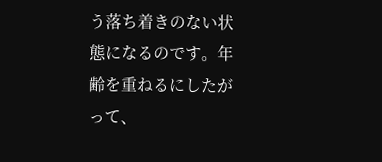う落ち着きのない状態になるのです。年齢を重ねるにしたがって、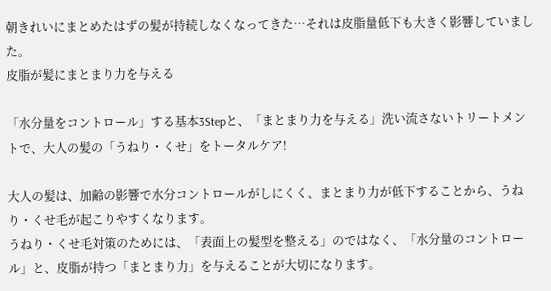朝きれいにまとめたはずの髪が持続しなくなってきた…それは皮脂量低下も大きく影響していました。
皮脂が髪にまとまり力を与える

「水分量をコントロール」する基本3Stepと、「まとまり力を与える」洗い流さないトリートメントで、大人の髪の「うねり・くせ」をトータルケア!

大人の髪は、加齢の影響で水分コントロールがしにくく、まとまり力が低下することから、うねり・くせ毛が起こりやすくなります。
うねり・くせ毛対策のためには、「表面上の髪型を整える」のではなく、「水分量のコントロール」と、皮脂が持つ「まとまり力」を与えることが大切になります。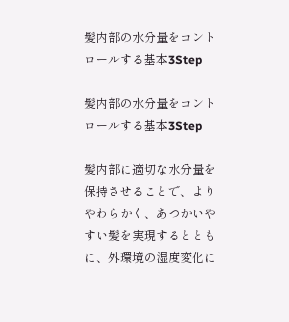髪内部の水分量をコントロールする基本3Step

髪内部の水分量をコントロールする基本3Step

髪内部に適切な水分量を保持させることで、よりやわらかく、あつかいやすい髪を実現するとともに、外環境の湿度変化に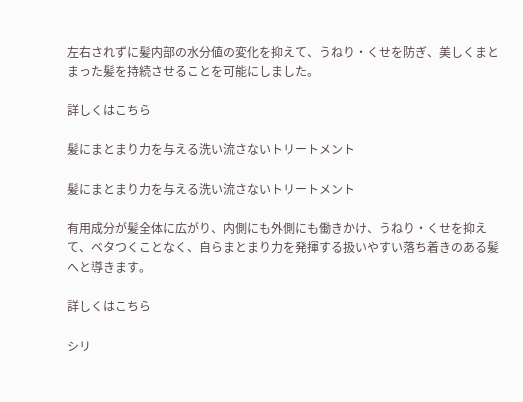左右されずに髪内部の水分値の変化を抑えて、うねり・くせを防ぎ、美しくまとまった髪を持続させることを可能にしました。

詳しくはこちら

髪にまとまり力を与える洗い流さないトリートメント

髪にまとまり力を与える洗い流さないトリートメント

有用成分が髪全体に広がり、内側にも外側にも働きかけ、うねり・くせを抑えて、ベタつくことなく、自らまとまり力を発揮する扱いやすい落ち着きのある髪へと導きます。

詳しくはこちら

シリ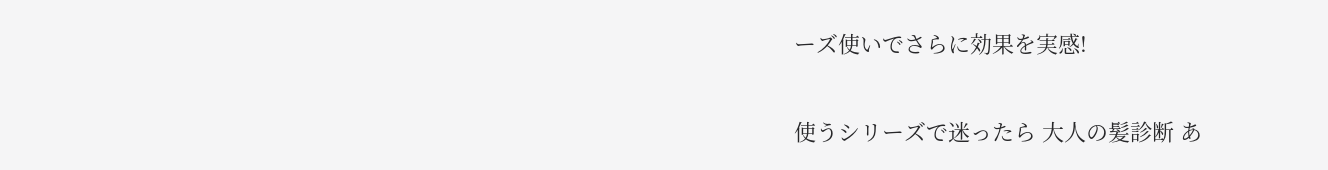ーズ使いでさらに効果を実感!

使うシリーズで迷ったら 大人の髪診断 あ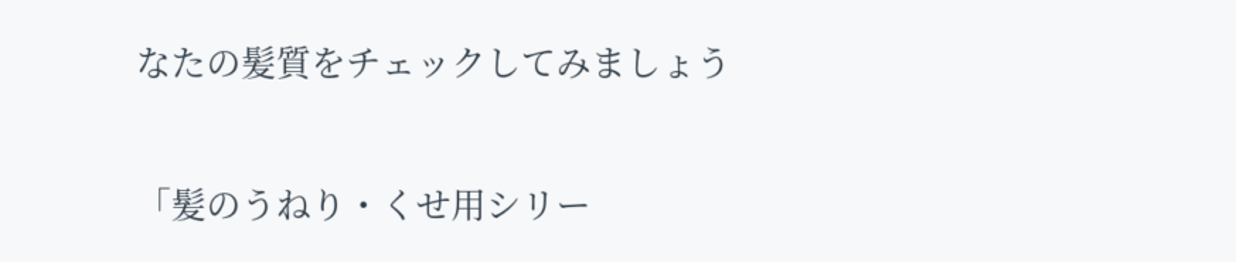なたの髪質をチェックしてみましょう

「髪のうねり・くせ用シリー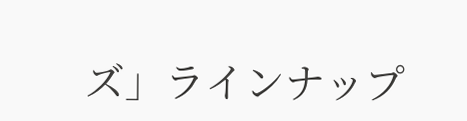ズ」ラインナップ